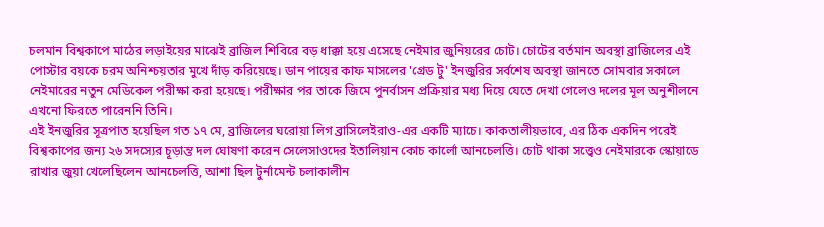চলমান বিশ্বকাপে মাঠের লড়াইয়ের মাঝেই ব্রাজিল শিবিরে বড় ধাক্কা হয়ে এসেছে নেইমার জুনিয়রের চোট। চোটের বর্তমান অবস্থা ব্রাজিলের এই পোস্টার বয়কে চরম অনিশ্চয়তার মুখে দাঁড় করিয়েছে। ডান পায়ের কাফ মাসলের 'গ্রেড টু' ইনজুরির সর্বশেষ অবস্থা জানতে সোমবার সকালে নেইমারের নতুন মেডিকেল পরীক্ষা করা হয়েছে। পরীক্ষার পর তাকে জিমে পুনর্বাসন প্রক্রিয়ার মধ্য দিয়ে যেতে দেখা গেলেও দলের মূল অনুশীলনে এখনো ফিরতে পারেননি তিনি।
এই ইনজুরির সূত্রপাত হয়েছিল গত ১৭ মে, ব্রাজিলের ঘরোয়া লিগ ব্রাসিলেইরাও-এর একটি ম্যাচে। কাকতালীয়ভাবে, এর ঠিক একদিন পরেই বিশ্বকাপের জন্য ২৬ সদস্যের চূড়ান্ত দল ঘোষণা করেন সেলেসাওদের ইতালিয়ান কোচ কার্লো আনচেলত্তি। চোট থাকা সত্ত্বেও নেইমারকে স্কোয়াডে রাখার জুয়া খেলেছিলেন আনচেলত্তি, আশা ছিল টুর্নামেন্ট চলাকালীন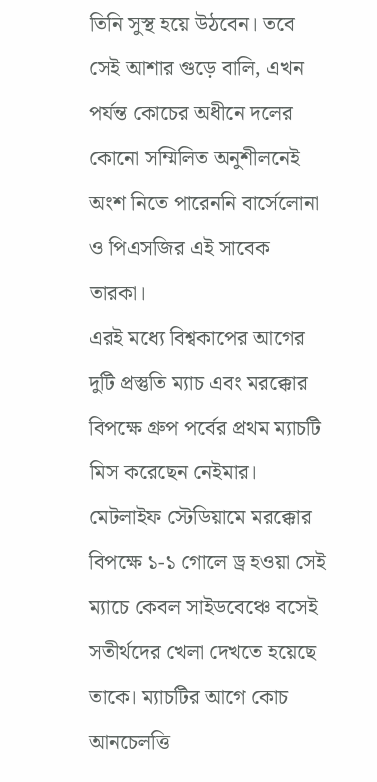তিনি সুস্থ হয়ে উঠবেন। তবে সেই আশার গুড়ে বালি, এখন পর্যন্ত কোচের অধীনে দলের কোনো সম্মিলিত অনুশীলনেই অংশ নিতে পারেননি বার্সেলোনা ও পিএসজির এই সাবেক তারকা।
এরই মধ্যে বিশ্বকাপের আগের দুটি প্রস্তুতি ম্যাচ এবং মরক্কোর বিপক্ষে গ্রুপ পর্বের প্রথম ম্যাচটি মিস করেছেন নেইমার। মেটলাইফ স্টেডিয়ামে মরক্কোর বিপক্ষে ১-১ গোলে ড্র হওয়া সেই ম্যাচে কেবল সাইডবেঞ্চে বসেই সতীর্থদের খেলা দেখতে হয়েছে তাকে। ম্যাচটির আগে কোচ আনচেলত্তি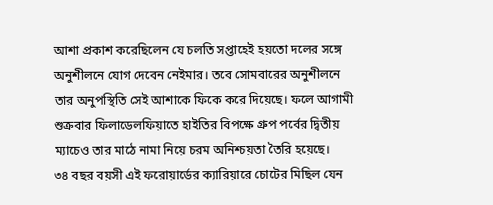আশা প্রকাশ করেছিলেন যে চলতি সপ্তাহেই হয়তো দলের সঙ্গে অনুশীলনে যোগ দেবেন নেইমার। তবে সোমবারের অনুশীলনে তার অনুপস্থিতি সেই আশাকে ফিকে করে দিয়েছে। ফলে আগামী শুক্রবার ফিলাডেলফিয়াতে হাইতির বিপক্ষে গ্রুপ পর্বের দ্বিতীয় ম্যাচেও তার মাঠে নামা নিয়ে চরম অনিশ্চয়তা তৈরি হয়েছে।
৩৪ বছর বয়সী এই ফরোয়ার্ডের ক্যারিয়ারে চোটের মিছিল যেন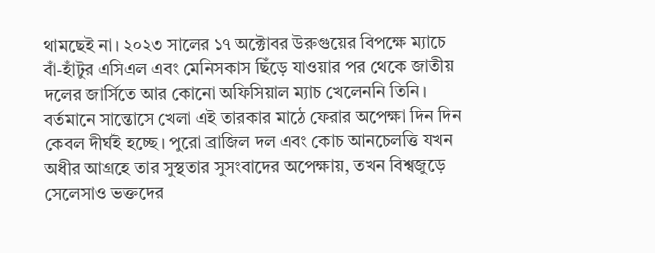থামছেই না। ২০২৩ সালের ১৭ অক্টোবর উরুগুয়ের বিপক্ষে ম্যাচে বাঁ-হাঁটুর এসিএল এবং মেনিসকাস ছিঁড়ে যাওয়ার পর থেকে জাতীয় দলের জার্সিতে আর কোনো অফিসিয়াল ম্যাচ খেলেননি তিনি। বর্তমানে সান্তোসে খেলা এই তারকার মাঠে ফেরার অপেক্ষা দিন দিন কেবল দীর্ঘই হচ্ছে। পুরো ব্রাজিল দল এবং কোচ আনচেলত্তি যখন অধীর আগ্রহে তার সুস্থতার সুসংবাদের অপেক্ষায়, তখন বিশ্বজুড়ে সেলেসাও ভক্তদের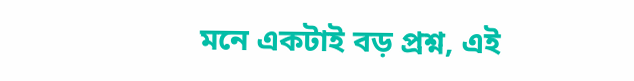মনে একটাই বড় প্রশ্ন, এই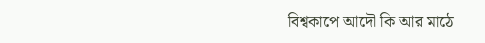বিশ্বকাপে আদৌ কি আর মাঠে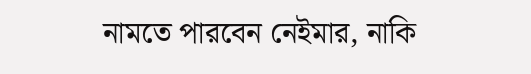নামতে পারবেন নেইমার, নাকি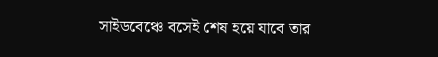সাইডবেঞ্চে বসেই শেষ হয়ে যাবে তার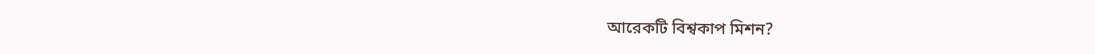আরেকটি বিশ্বকাপ মিশন?